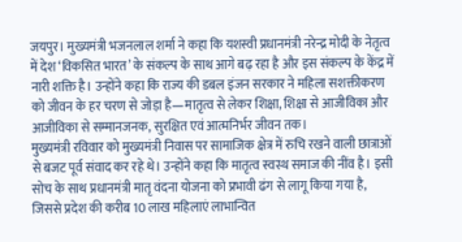जयपुर। मुख्यमंत्री भजनलाल शर्मा ने कहा कि यशस्वी प्रधानमंत्री नरेन्द्र मोदी के नेतृत्व में देश ‘विकसित भारत’ के संकल्प के साथ आगे बढ़ रहा है और इस संकल्प के केंद्र में नारी शक्ति है। उन्होंने कहा कि राज्य की डबल इंजन सरकार ने महिला सशक्तीकरण को जीवन के हर चरण से जोड़ा है—मातृत्व से लेकर शिक्षा, शिक्षा से आजीविका और आजीविका से सम्मानजनक, सुरक्षित एवं आत्मनिर्भर जीवन तक।
मुख्यमंत्री रविवार को मुख्यमंत्री निवास पर सामाजिक क्षेत्र में रुचि रखने वाली छात्राओं से बजट पूर्व संवाद कर रहे थे। उन्होंने कहा कि मातृत्व स्वस्थ समाज की नींव है। इसी सोच के साथ प्रधानमंत्री मातृ वंदना योजना को प्रभावी ढंग से लागू किया गया है, जिससे प्रदेश की करीब 10 लाख महिलाएं लाभान्वित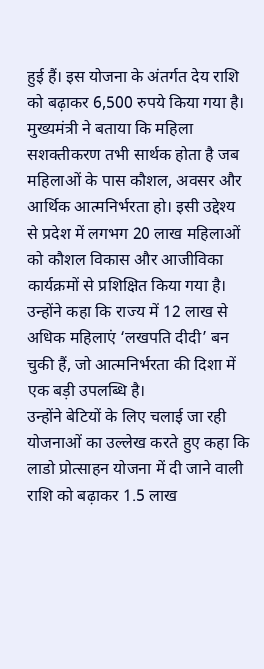हुई हैं। इस योजना के अंतर्गत देय राशि को बढ़ाकर 6,500 रुपये किया गया है।
मुख्यमंत्री ने बताया कि महिला सशक्तीकरण तभी सार्थक होता है जब महिलाओं के पास कौशल, अवसर और आर्थिक आत्मनिर्भरता हो। इसी उद्देश्य से प्रदेश में लगभग 20 लाख महिलाओं को कौशल विकास और आजीविका कार्यक्रमों से प्रशिक्षित किया गया है। उन्होंने कहा कि राज्य में 12 लाख से अधिक महिलाएं ‘लखपति दीदी’ बन चुकी हैं, जो आत्मनिर्भरता की दिशा में एक बड़ी उपलब्धि है।
उन्होंने बेटियों के लिए चलाई जा रही योजनाओं का उल्लेख करते हुए कहा कि लाडो प्रोत्साहन योजना में दी जाने वाली राशि को बढ़ाकर 1.5 लाख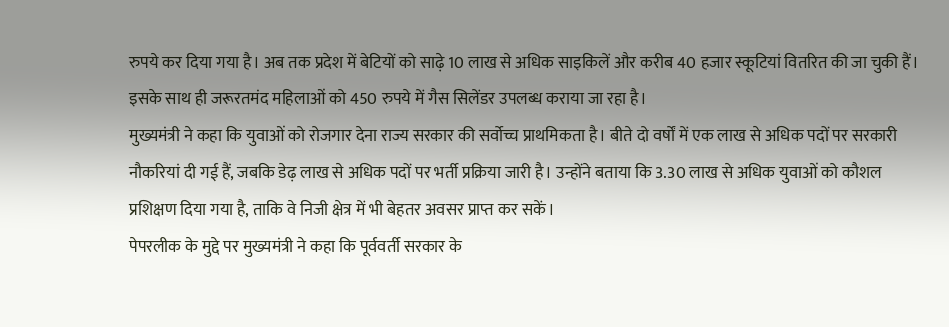रुपये कर दिया गया है। अब तक प्रदेश में बेटियों को साढ़े 10 लाख से अधिक साइकिलें और करीब 40 हजार स्कूटियां वितरित की जा चुकी हैं। इसके साथ ही जरूरतमंद महिलाओं को 450 रुपये में गैस सिलेंडर उपलब्ध कराया जा रहा है।
मुख्यमंत्री ने कहा कि युवाओं को रोजगार देना राज्य सरकार की सर्वोच्च प्राथमिकता है। बीते दो वर्षों में एक लाख से अधिक पदों पर सरकारी नौकरियां दी गई हैं, जबकि डेढ़ लाख से अधिक पदों पर भर्ती प्रक्रिया जारी है। उन्होंने बताया कि 3.30 लाख से अधिक युवाओं को कौशल प्रशिक्षण दिया गया है, ताकि वे निजी क्षेत्र में भी बेहतर अवसर प्राप्त कर सकें।
पेपरलीक के मुद्दे पर मुख्यमंत्री ने कहा कि पूर्ववर्ती सरकार के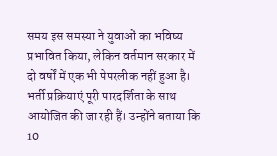समय इस समस्या ने युवाओं का भविष्य प्रभावित किया, लेकिन वर्तमान सरकार में दो वर्षों में एक भी पेपरलीक नहीं हुआ है। भर्ती प्रक्रियाएं पूरी पारदर्शिता के साथ आयोजित की जा रही हैं। उन्होंने बताया कि 10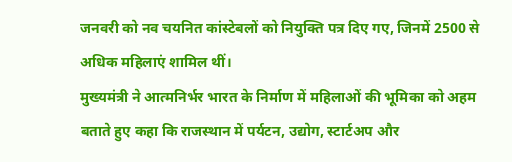जनवरी को नव चयनित कांस्टेबलों को नियुक्ति पत्र दिए गए, जिनमें 2500 से अधिक महिलाएं शामिल थीं।
मुख्यमंत्री ने आत्मनिर्भर भारत के निर्माण में महिलाओं की भूमिका को अहम बताते हुए कहा कि राजस्थान में पर्यटन, उद्योग, स्टार्टअप और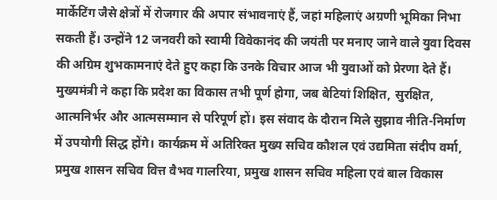मार्केटिंग जैसे क्षेत्रों में रोजगार की अपार संभावनाएं हैं, जहां महिलाएं अग्रणी भूमिका निभा सकती हैं। उन्होंने 12 जनवरी को स्वामी विवेकानंद की जयंती पर मनाए जाने वाले युवा दिवस की अग्रिम शुभकामनाएं देते हुए कहा कि उनके विचार आज भी युवाओं को प्रेरणा देते हैं।
मुख्यमंत्री ने कहा कि प्रदेश का विकास तभी पूर्ण होगा, जब बेटियां शिक्षित, सुरक्षित, आत्मनिर्भर और आत्मसम्मान से परिपूर्ण हों। इस संवाद के दौरान मिले सुझाव नीति-निर्माण में उपयोगी सिद्ध होंगे। कार्यक्रम में अतिरिक्त मुख्य सचिव कौशल एवं उद्यमिता संदीप वर्मा, प्रमुख शासन सचिव वित्त वैभव गालरिया, प्रमुख शासन सचिव महिला एवं बाल विकास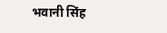भवानी सिंह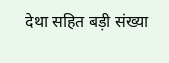देथा सहित बड़ी संख्या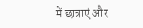में छात्राएं और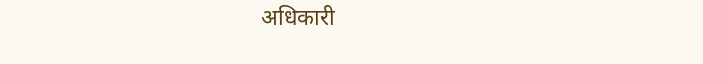अधिकारी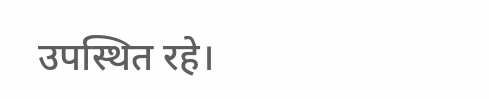उपस्थित रहे।